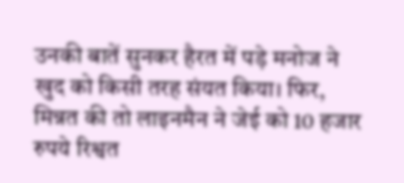उनकी बातें सुनकर हैरत में पड़े मनोज ने खुद को किसी तरह संयत किया। फिर, मिन्नत की तो लाइनमैन ने जेई को 10 हजार रुपये रिश्वत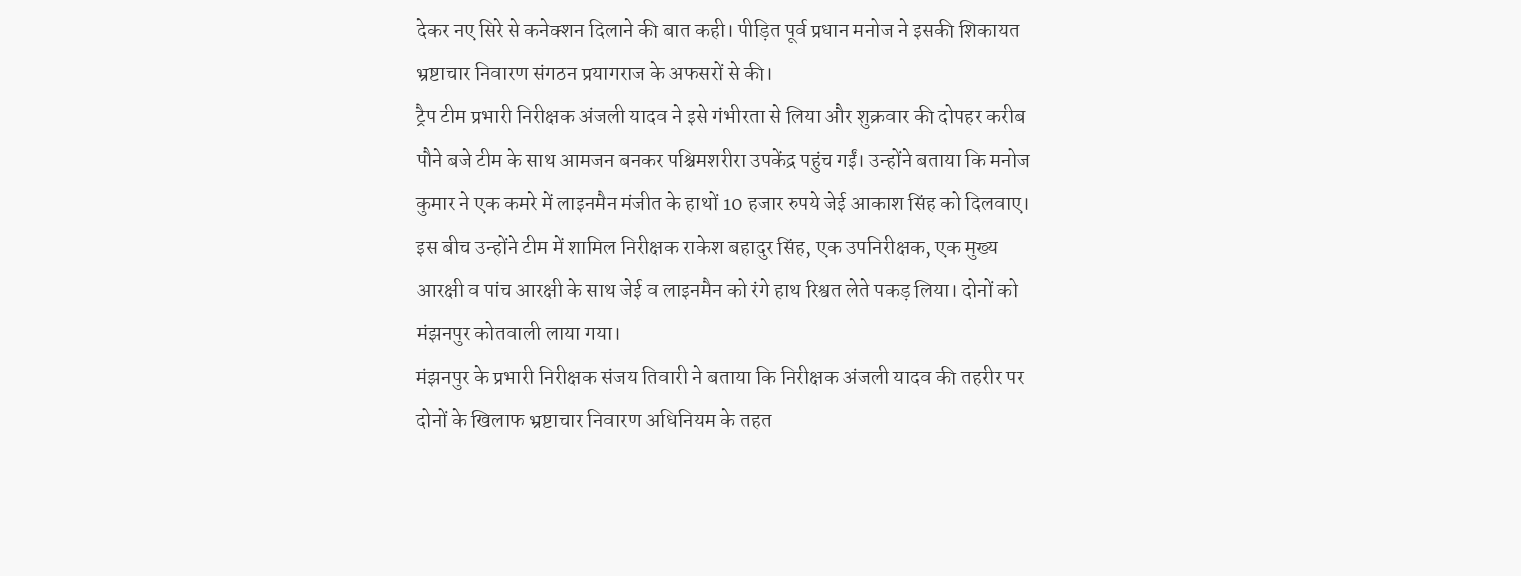देकर नए सिरे से कनेक्शन दिलाने की बात कही। पीड़ित पूर्व प्रधान मनोज ने इसकी शिकायत भ्रष्टाचार निवारण संगठन प्रयागराज के अफसरों से की।
ट्रैप टीम प्रभारी निरीक्षक अंजली यादव ने इसे गंभीरता से लिया और शुक्रवार की दोपहर करीब पौने बजे टीम के साथ आमजन बनकर पश्चिमशरीरा उपकेंद्र पहुंच गईं। उन्होंने बताया कि मनोज कुमार ने एक कमरे में लाइनमैन मंजीत के हाथों 10 हजार रुपये जेई आकाश सिंह को दिलवाए। इस बीच उन्होंने टीम में शामिल निरीक्षक राकेश बहादुर सिंह, एक उपनिरीक्षक, एक मुख्य आरक्षी व पांच आरक्षी के साथ जेई व लाइनमैन को रंगे हाथ रिश्वत लेते पकड़ लिया। दोनों को मंझनपुर कोतवाली लाया गया।
मंझनपुर के प्रभारी निरीक्षक संजय तिवारी ने बताया कि निरीक्षक अंजली यादव की तहरीर पर दोनों के खिलाफ भ्रष्टाचार निवारण अधिनियम के तहत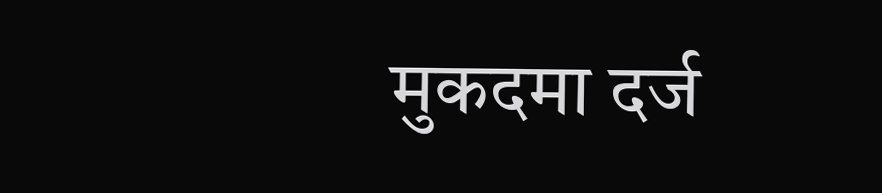मुकदमा दर्ज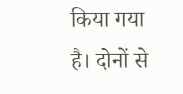किया गया है। दोनों से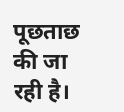पूछताछ की जा रही है।